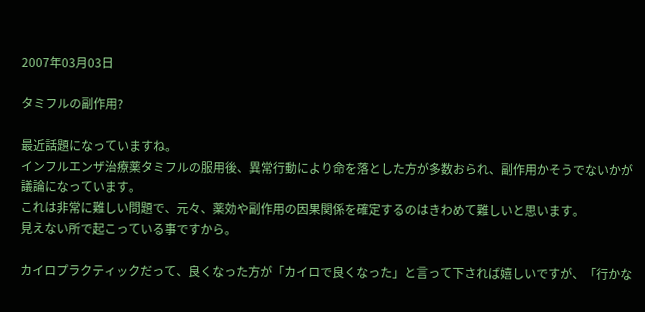2007年03月03日

タミフルの副作用?

最近話題になっていますね。
インフルエンザ治療薬タミフルの服用後、異常行動により命を落とした方が多数おられ、副作用かそうでないかが議論になっています。
これは非常に難しい問題で、元々、薬効や副作用の因果関係を確定するのはきわめて難しいと思います。
見えない所で起こっている事ですから。

カイロプラクティックだって、良くなった方が「カイロで良くなった」と言って下されば嬉しいですが、「行かな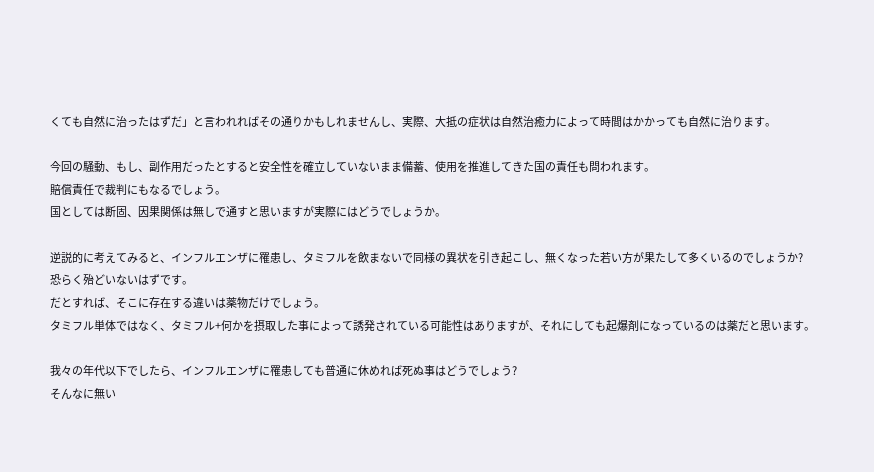くても自然に治ったはずだ」と言われればその通りかもしれませんし、実際、大抵の症状は自然治癒力によって時間はかかっても自然に治ります。

今回の騒動、もし、副作用だったとすると安全性を確立していないまま備蓄、使用を推進してきた国の責任も問われます。
賠償責任で裁判にもなるでしょう。
国としては断固、因果関係は無しで通すと思いますが実際にはどうでしょうか。

逆説的に考えてみると、インフルエンザに罹患し、タミフルを飲まないで同様の異状を引き起こし、無くなった若い方が果たして多くいるのでしょうか?
恐らく殆どいないはずです。
だとすれば、そこに存在する違いは薬物だけでしょう。
タミフル単体ではなく、タミフル+何かを摂取した事によって誘発されている可能性はありますが、それにしても起爆剤になっているのは薬だと思います。

我々の年代以下でしたら、インフルエンザに罹患しても普通に休めれば死ぬ事はどうでしょう?
そんなに無い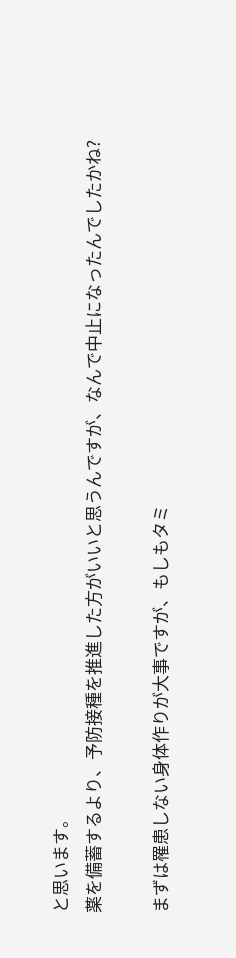と思います。
薬を備蓄するより、予防接種を推進した方がいいと思うんですが、なんで中止になったんでしたかね?

まずは罹患しない身体作りが大事ですが、もしもタミ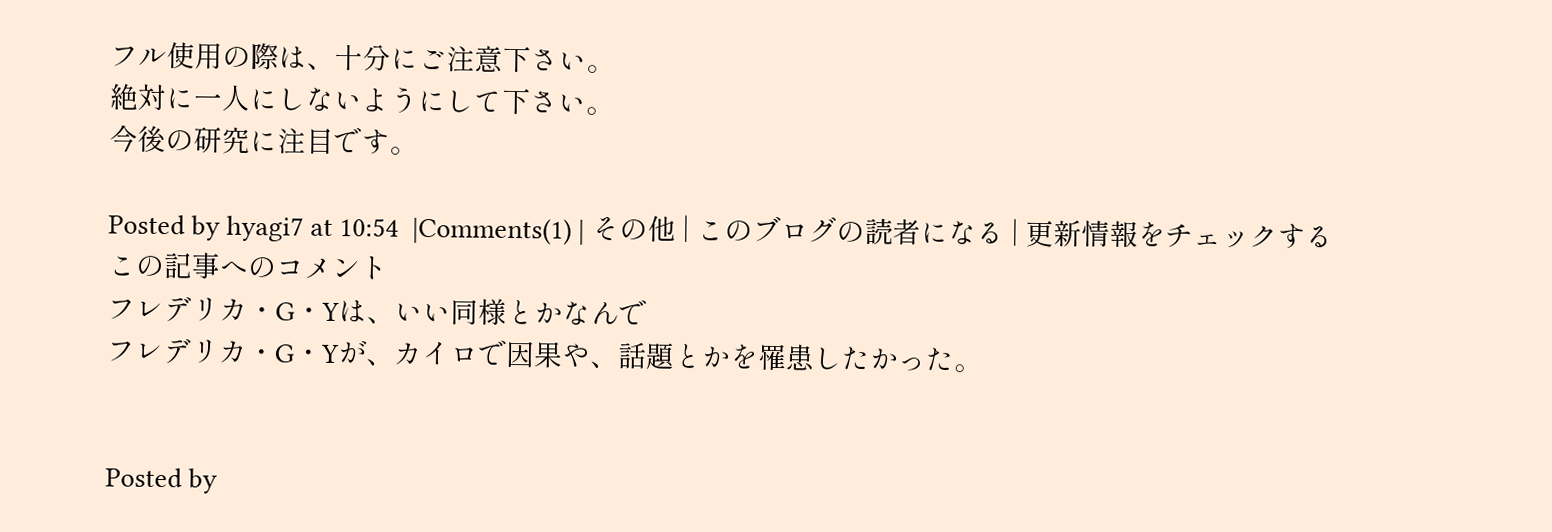フル使用の際は、十分にご注意下さい。
絶対に一人にしないようにして下さい。
今後の研究に注目です。

Posted by hyagi7 at 10:54  |Comments(1) | その他 | このブログの読者になる | 更新情報をチェックする
この記事へのコメント
フレデリカ・G・Yは、いい同様とかなんで
フレデリカ・G・Yが、カイロで因果や、話題とかを罹患したかった。


Posted by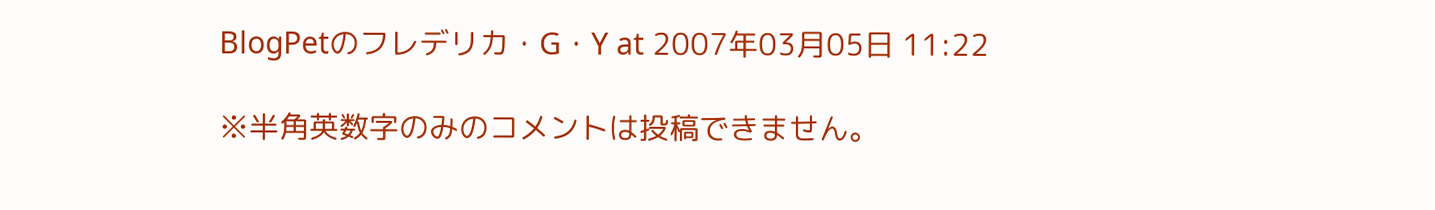BlogPetのフレデリカ・G・Y at 2007年03月05日 11:22

※半角英数字のみのコメントは投稿できません。